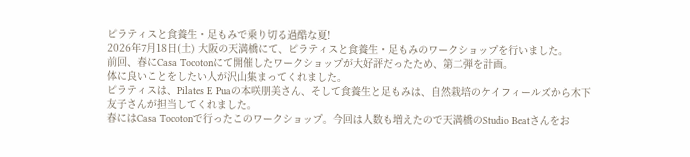ピラティスと食養生・足もみで乗り切る過酷な夏!
2026年7月18日(土) 大阪の天満橋にて、ピラティスと食養生・足もみのワークショップを行いました。
前回、春にCasa Tocotonにて開催したワークショップが大好評だったため、第二弾を計画。
体に良いことをしたい人が沢山集まってくれました。
ピラティスは、Pilates E Puaの本咲朋美さん、そして食養生と足もみは、自然栽培のケイフィールズから木下友子さんが担当してくれました。
春にはCasa Tocotonで行ったこのワークショップ。今回は人数も増えたので天満橋のStudio Beatさんをお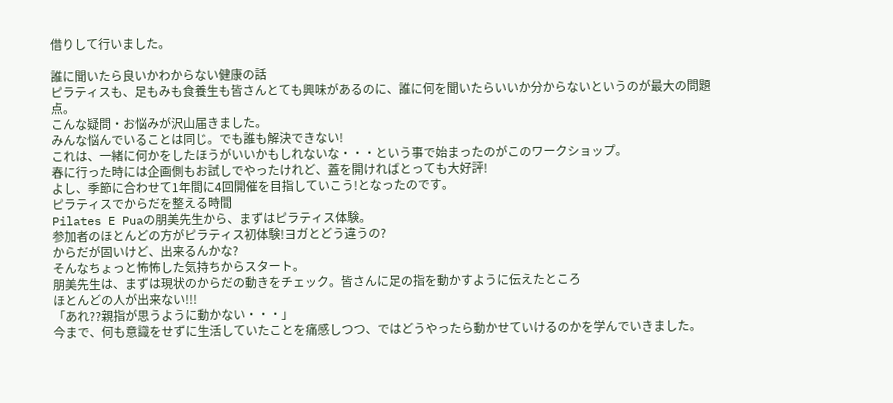借りして行いました。

誰に聞いたら良いかわからない健康の話
ピラティスも、足もみも食養生も皆さんとても興味があるのに、誰に何を聞いたらいいか分からないというのが最大の問題点。
こんな疑問・お悩みが沢山届きました。
みんな悩んでいることは同じ。でも誰も解決できない!
これは、一緒に何かをしたほうがいいかもしれないな・・・という事で始まったのがこのワークショップ。
春に行った時には企画側もお試しでやったけれど、蓋を開ければとっても大好評!
よし、季節に合わせて1年間に4回開催を目指していこう!となったのです。
ピラティスでからだを整える時間
Pilates E Puaの朋美先生から、まずはピラティス体験。
参加者のほとんどの方がピラティス初体験!ヨガとどう違うの?
からだが固いけど、出来るんかな?
そんなちょっと怖怖した気持ちからスタート。
朋美先生は、まずは現状のからだの動きをチェック。皆さんに足の指を動かすように伝えたところ
ほとんどの人が出来ない!!!
「あれ??親指が思うように動かない・・・」
今まで、何も意識をせずに生活していたことを痛感しつつ、ではどうやったら動かせていけるのかを学んでいきました。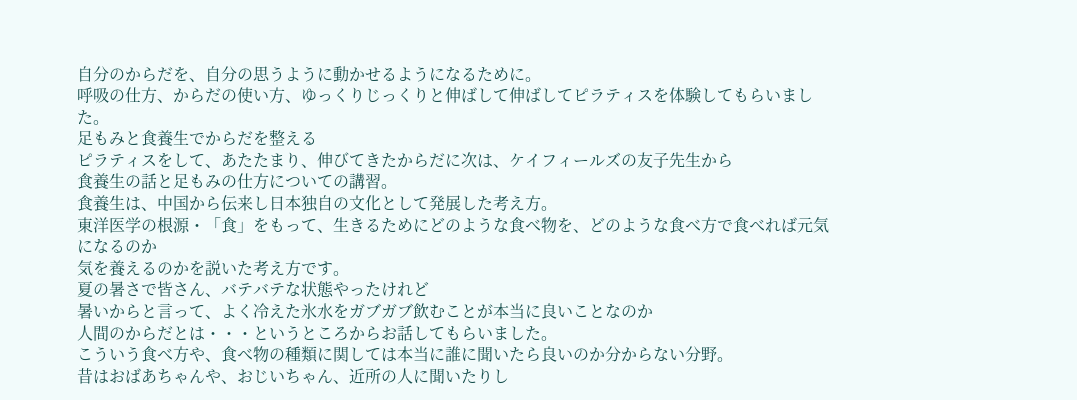自分のからだを、自分の思うように動かせるようになるために。
呼吸の仕方、からだの使い方、ゆっくりじっくりと伸ばして伸ばしてピラティスを体験してもらいました。
足もみと食養生でからだを整える
ピラティスをして、あたたまり、伸びてきたからだに次は、ケイフィールズの友子先生から
食養生の話と足もみの仕方についての講習。
食養生は、中国から伝来し日本独自の文化として発展した考え方。
東洋医学の根源・「食」をもって、生きるためにどのような食べ物を、どのような食べ方で食べれば元気になるのか
気を養えるのかを説いた考え方です。
夏の暑さで皆さん、バテバテな状態やったけれど
暑いからと言って、よく冷えた氷水をガブガブ飲むことが本当に良いことなのか
人間のからだとは・・・というところからお話してもらいました。
こういう食べ方や、食べ物の種類に関しては本当に誰に聞いたら良いのか分からない分野。
昔はおばあちゃんや、おじいちゃん、近所の人に聞いたりし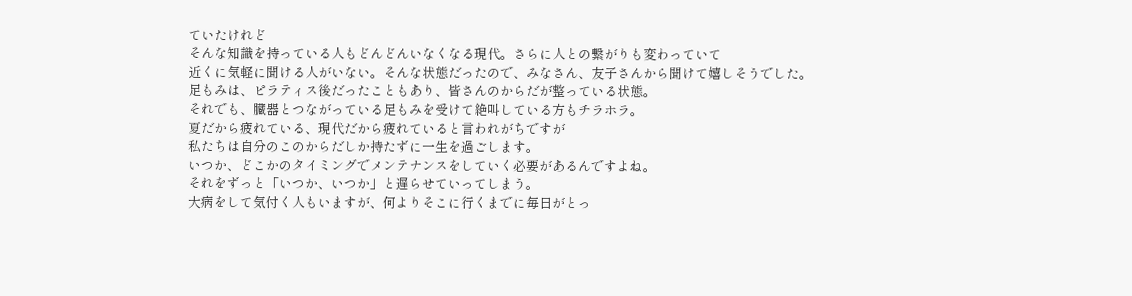ていたけれど
そんな知識を持っている人もどんどんいなくなる現代。さらに人との繋がりも変わっていて
近くに気軽に聞ける人がいない。そんな状態だったので、みなさん、友子さんから聞けて嬉しそうでした。
足もみは、ピラティス後だったこともあり、皆さんのからだが整っている状態。
それでも、臓器とつながっている足もみを受けて絶叫している方もチラホラ。
夏だから疲れている、現代だから疲れていると言われがちですが
私たちは自分のこのからだしか持たずに一生を過ごします。
いつか、どこかのタイミングでメンテナンスをしていく必要があるんですよね。
それをずっと「いつか、いつか」と遅らせていってしまう。
大病をして気付く人もいますが、何よりそこに行くまでに毎日がとっ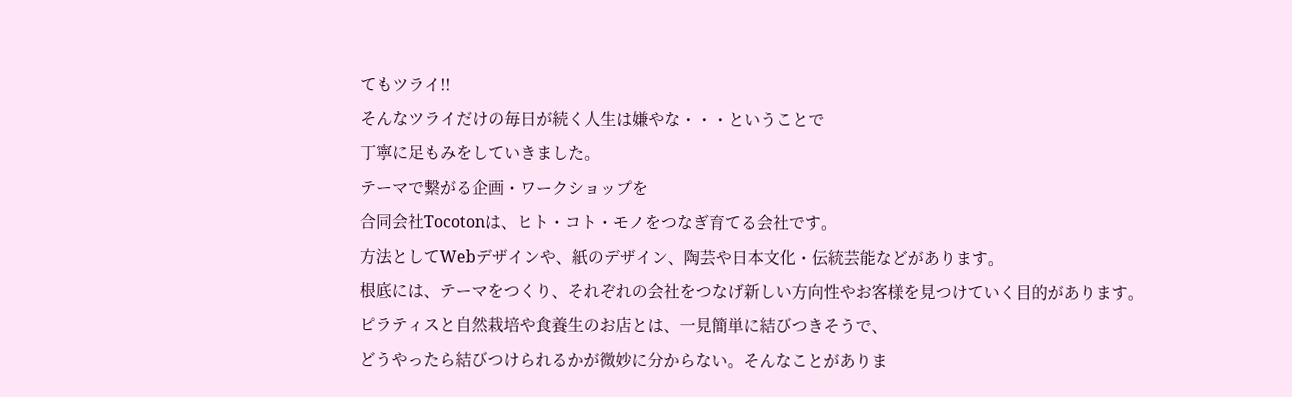てもツライ!!
そんなツライだけの毎日が続く人生は嫌やな・・・ということで
丁寧に足もみをしていきました。
テーマで繋がる企画・ワークショップを
合同会社Tocotonは、ヒト・コト・モノをつなぎ育てる会社です。
方法としてWebデザインや、紙のデザイン、陶芸や日本文化・伝統芸能などがあります。
根底には、テーマをつくり、それぞれの会社をつなげ新しい方向性やお客様を見つけていく目的があります。
ピラティスと自然栽培や食養生のお店とは、一見簡単に結びつきそうで、
どうやったら結びつけられるかが微妙に分からない。そんなことがありま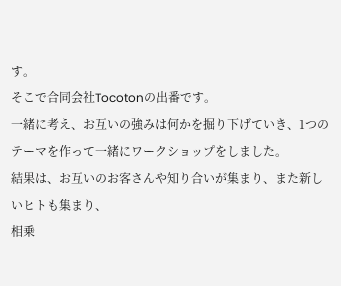す。
そこで合同会社Tocotonの出番です。
一緒に考え、お互いの強みは何かを掘り下げていき、1つのテーマを作って一緒にワークショップをしました。
結果は、お互いのお客さんや知り合いが集まり、また新しいヒトも集まり、
相乗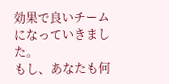効果で良いチームになっていきました。
もし、あなたも何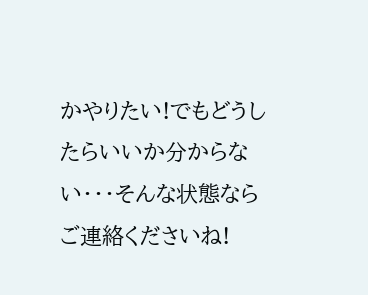かやりたい!でもどうしたらいいか分からない・・・そんな状態なら
ご連絡くださいね!